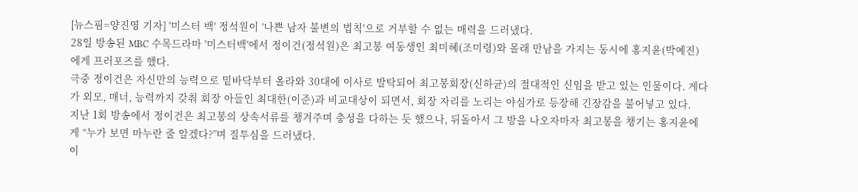[뉴스핌=양진영 기자] '미스터 백' 정석원이 ‘나쁜 남자 불변의 법칙'으로 거부할 수 없는 매력을 드러냈다.
28일 방송된 MBC 수목드라마 '미스터백'에서 정이건(정석원)은 최고봉 여동생인 최미혜(조미령)와 몰래 만남을 가지는 동시에 홍지윤(박예진)에게 프러포즈를 했다.
극중 정이건은 자신만의 능력으로 밑바닥부터 올라와 30대에 이사로 발탁되어 최고봉회장(신하균)의 절대적인 신임을 받고 있는 인물이다. 게다가 외모, 매너, 능력까지 갖춰 회장 아들인 최대한(이준)과 비교대상이 되면서, 회장 자리를 노리는 야심가로 등장해 긴장감을 불어넣고 있다.
지난 1회 방송에서 정이건은 최고봉의 상속서류를 챙겨주며 충성을 다하는 듯 했으나, 뒤돌아서 그 방을 나오자마자 최고봉을 챙기는 홍지윤에게 “누가 보면 마누란 줄 알겠다?”며 질투심을 드러냈다.
이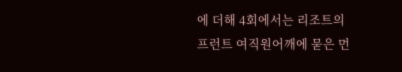에 더해 4회에서는 리조트의 프런트 여직원어깨에 묻은 먼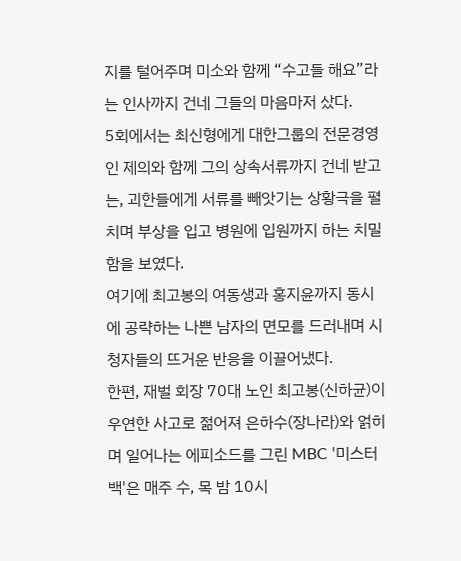지를 털어주며 미소와 함께 “수고들 해요”라는 인사까지 건네 그들의 마음마저 샀다.
5회에서는 최신형에게 대한그룹의 전문경영인 제의와 함께 그의 상속서류까지 건네 받고는, 괴한들에게 서류를 빼앗기는 상황극을 펼치며 부상을 입고 병원에 입원까지 하는 치밀함을 보였다.
여기에 최고봉의 여동생과 홍지윤까지 동시에 공략하는 나쁜 남자의 면모를 드러내며 시청자들의 뜨거운 반응을 이끌어냈다.
한편, 재벌 회장 70대 노인 최고봉(신하균)이 우연한 사고로 젊어져 은하수(장나라)와 얽히며 일어나는 에피소드를 그린 MBC '미스터백'은 매주 수, 목 밤 10시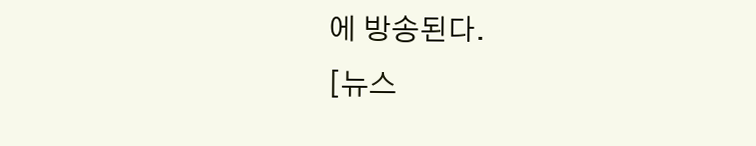에 방송된다.
[뉴스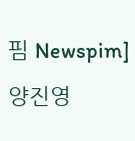핌 Newspim] 양진영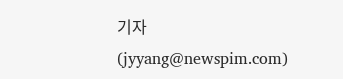기자 (jyyang@newspim.com)